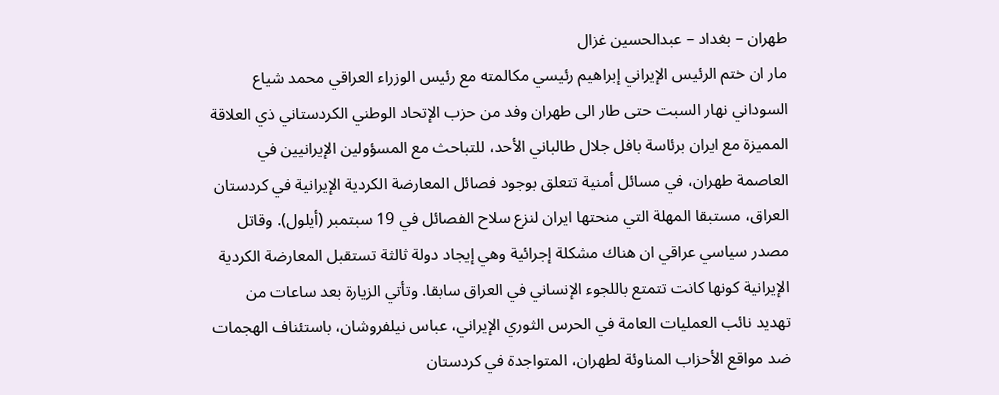طهران – بغداد – عبدالحسين غزال
مار ان ختم الرئيس الإيراني إبراهيم رئيسي مكالمته مع رئيس الوزراء العراقي محمد شياع السوداني نهار السبت حتى طار الى طهران وفد من حزب الإتحاد الوطني الكردستاني ذي العلاقة المميزة مع ايران برئاسة بافل جلال طالباني الأحد، للتباحث مع المسؤولين الإيرانيين في العاصمة طهران، في مسائل أمنية تتعلق بوجود فصائل المعارضة الكردية الإيرانية في كردستان العراق، مستبقا المهلة التي منحتها ايران لنزع سلاح الفصائل في 19 سبتمبر (أيلول). وقاتل مصدر سياسي عراقي ان هناك مشكلة إجرائية وهي إيجاد دولة ثالثة تستقبل المعارضة الكردية
الإيرانية كونها كانت تتمتع باللجوء الإنساني في العراق سابقا. وتأتي الزيارة بعد ساعات من تهديد نائب العمليات العامة في الحرس الثوري الإيراني، عباس نيلفروشان، باستئناف الهجمات ضد مواقع الأحزاب المناوئة لطهران، المتواجدة في كردستان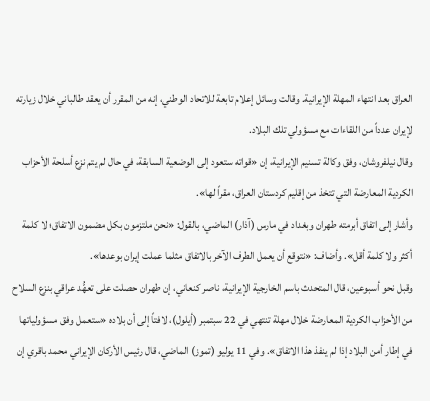العراق بعد انتهاء المهلة الإيرانية. وقالت وسائل إعلام تابعة للاتحاد الوطني، إنه من المقرر أن يعقد طالباني خلال زيارته لإيران عدداً من اللقاءات مع مسؤولي تلك البلاد.
وقال نيلفروشان، وفق وكالة تسنيم الإيرانية، إن «قواته ستعود إلى الوضعية السابقة، في حال لم يتم نزع أسلحة الأحزاب الكردية المعارضة التي تتخذ من إقليم كردستان العراق، مقراً لها».
وأشار إلى اتفاق أبرمته طهران وبغداد في مارس (آذار) الماضي، بالقول: «نحن ملتزمون بكل مضمون الاتفاق؛ لا كلمة أكثر ولا كلمة أقل». وأضاف: «نتوقع أن يعمل الطرف الآخر بالاتفاق مثلما عملت إيران بوعدها».
وقبل نحو أسبوعين، قال المتحدث باسم الخارجية الإيرانية، ناصر كنعاني، إن طهران حصلت على تعهُّد عراقي بنزع السلاح من الأحزاب الكردية المعارضة خلال مهلة تنتهي في 22 سبتمبر (أيلول)، لافتاً إلى أن بلاده «ستعمل وفق مسؤولياتها في إطار أمن البلاد إذا لم ينفذ هذا الاتفاق». وفي 11 يوليو (تموز) الماضي، قال رئيس الأركان الإيراني محمد باقري إن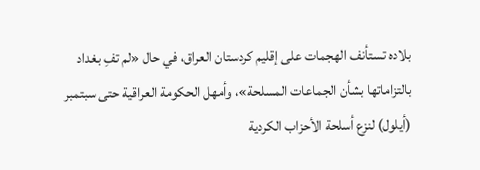بلاده تستأنف الهجمات على إقليم كردستان العراق، في حال «لم تفِ بغداد بالتزاماتها بشأن الجماعات المسلحة»، وأمهل الحكومة العراقية حتى سبتمبر (أيلول) لنزع أسلحة الأحزاب الكردية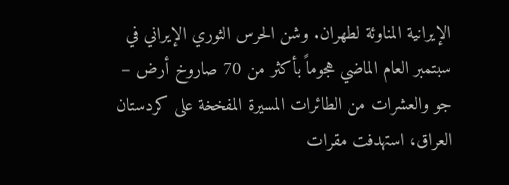الإيرانية المناوئة لطهران. وشن الحرس الثوري الإيراني في سبتمبر العام الماضي هجوماً بأكثر من 70 صاروخ أرض – جو والعشرات من الطائرات المسيرة المفخخة على كردستان العراق، استهدفت مقرات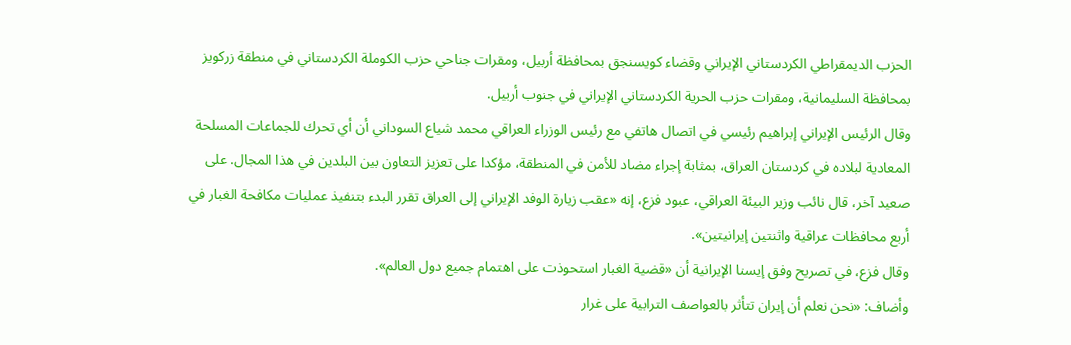الحزب الديمقراطي الكردستاني الإيراني وقضاء كويسنجق بمحافظة أربيل، ومقرات جناحي حزب الكوملة الكردستاني في منطقة زركويز بمحافظة السليمانية، ومقرات حزب الحرية الكردستاني الإيراني في جنوب أربيل.
وقال الرئيس الإيراني إبراهيم رئيسي في اتصال هاتفي مع رئيس الوزراء العراقي محمد شياع السوداني أن أي تحرك للجماعات المسلحة المعادية لبلاده في كردستان العراق، بمثابة إجراء مضاد للأمن في المنطقة، مؤكدا على تعزيز التعاون بين البلدين في هذا المجال. على صعيد آخر، قال نائب وزير البيئة العراقي، عبود فزع، إنه «عقب زيارة الوفد الإيراني إلى العراق تقرر البدء بتنفيذ عمليات مكافحة الغبار في أربع محافظات عراقية واثنتين إيرانيتين».
وقال فزع، في تصريح وفق إيسنا الإيرانية أن «قضية الغبار استحوذت على اهتمام جميع دول العالم».
وأضاف: «نحن نعلم أن إيران تتأثر بالعواصف الترابية على غرار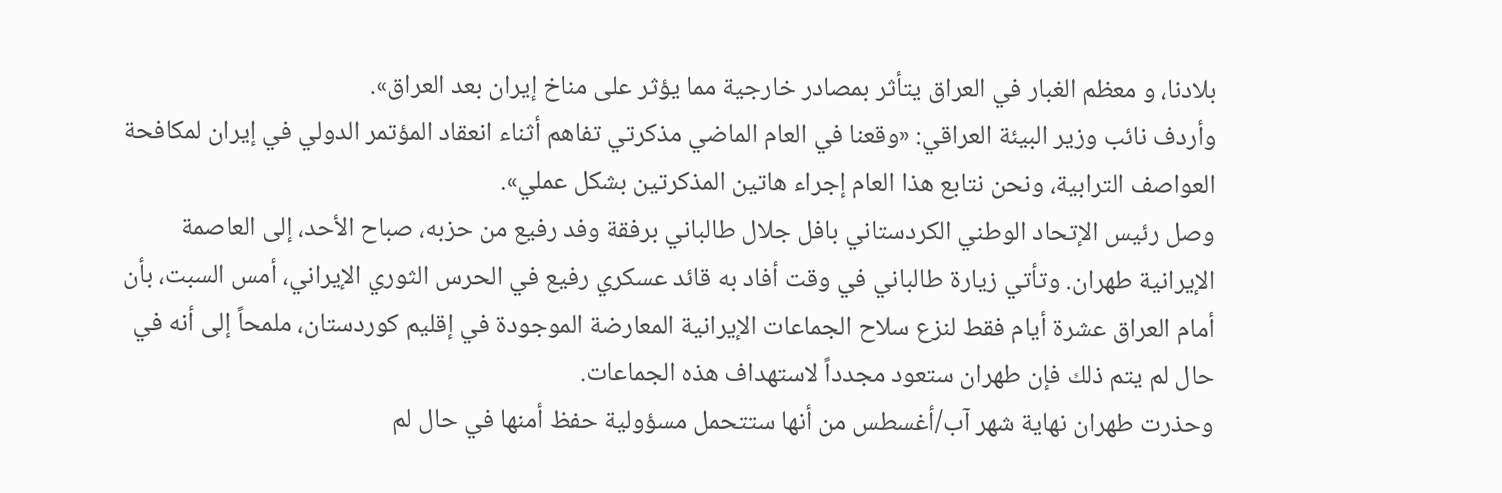بلادنا، و معظم الغبار في العراق يتأثر بمصادر خارجية مما يؤثر على مناخ إيران بعد العراق».
وأردف نائب وزير البيئة العراقي: «وقعنا في العام الماضي مذكرتي تفاهم أثناء انعقاد المؤتمر الدولي في إيران لمكافحة العواصف الترابية، ونحن نتابع هذا العام إجراء هاتين المذكرتين بشكل عملي».
وصل رئيس الإتحاد الوطني الكردستاني بافل جلال طالباني برفقة وفد رفيع من حزبه، صباح الأحد، إلى العاصمة الإيرانية طهران. وتأتي زيارة طالباني في وقت أفاد به قائد عسكري رفيع في الحرس الثوري الإيراني، أمس السبت، بأن أمام العراق عشرة أيام فقط لنزع سلاح الجماعات الإيرانية المعارضة الموجودة في إقليم كوردستان، ملمحاً إلى أنه في حال لم يتم ذلك فإن طهران ستعود مجدداً لاستهداف هذه الجماعات.
وحذرت طهران نهاية شهر آب/أغسطس من أنها ستتحمل مسؤولية حفظ أمنها في حال لم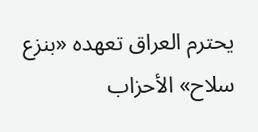يحترم العراق تعهده «بنزع سلاح» الأحزاب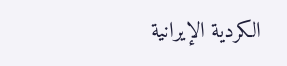الكردية الإيرانية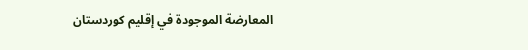المعارضة الموجودة في إقليم كوردستان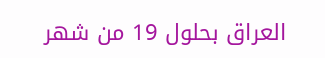العراق بحلول 19 من شهر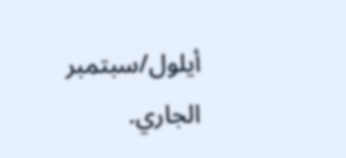أيلول/سبتمبر الجاري.